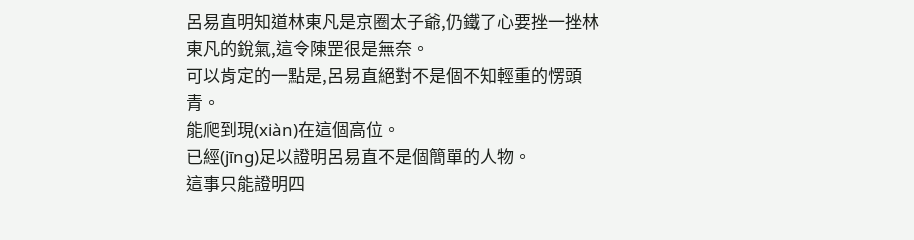呂易直明知道林東凡是京圈太子爺,仍鐵了心要挫一挫林東凡的銳氣,這令陳罡很是無奈。
可以肯定的一點是,呂易直絕對不是個不知輕重的愣頭青。
能爬到現(xiàn)在這個高位。
已經(jīng)足以證明呂易直不是個簡單的人物。
這事只能證明四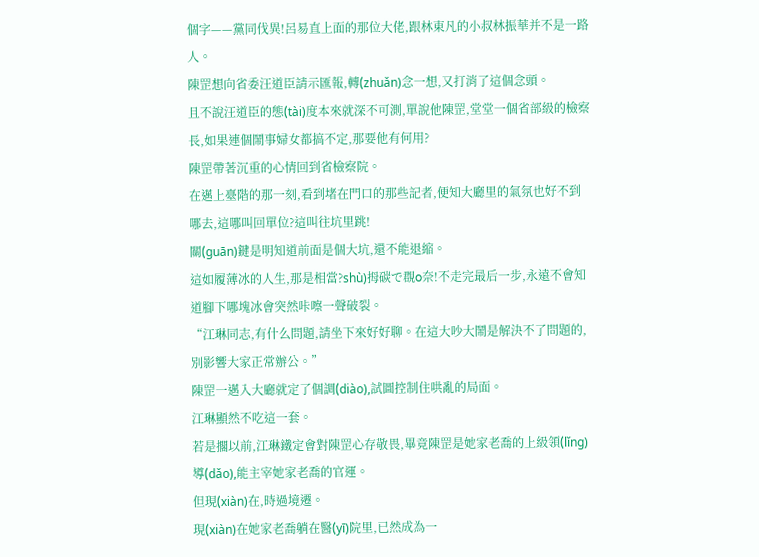個字——黨同伐異!呂易直上面的那位大佬,跟林東凡的小叔林振華并不是一路人。
陳罡想向省委汪道臣請示匯報,轉(zhuǎn)念一想,又打消了這個念頭。
且不說汪道臣的態(tài)度本來就深不可測,單說他陳罡,堂堂一個省部級的檢察長,如果連個鬧事婦女都搞不定,那要他有何用?
陳罡帶著沉重的心情回到省檢察院。
在邁上臺階的那一刻,看到堵在門口的那些記者,便知大廳里的氣氛也好不到哪去,這哪叫回單位?這叫往坑里跳!
關(guān)鍵是明知道前面是個大坑,還不能退縮。
這如履薄冰的人生,那是相當?shù)拇碳で覠o奈!不走完最后一步,永遠不會知道腳下哪塊冰會突然咔嚓一聲破裂。
“江琳同志,有什么問題,請坐下來好好聊。在這大吵大鬧是解決不了問題的,別影響大家正常辦公。”
陳罡一邁入大廳就定了個調(diào),試圖控制住哄亂的局面。
江琳顯然不吃這一套。
若是擱以前,江琳鐵定會對陳罡心存敬畏,畢竟陳罡是她家老喬的上級領(lǐng)導(dǎo),能主宰她家老喬的官運。
但現(xiàn)在,時過境遷。
現(xiàn)在她家老喬躺在醫(yī)院里,已然成為一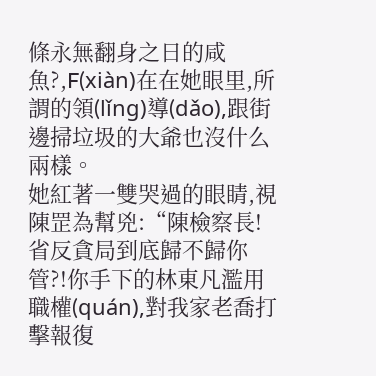條永無翻身之日的咸魚?,F(xiàn)在在她眼里,所謂的領(lǐng)導(dǎo),跟街邊掃垃圾的大爺也沒什么兩樣。
她紅著一雙哭過的眼睛,視陳罡為幫兇:“陳檢察長!省反貪局到底歸不歸你管?!你手下的林東凡濫用職權(quán),對我家老喬打擊報復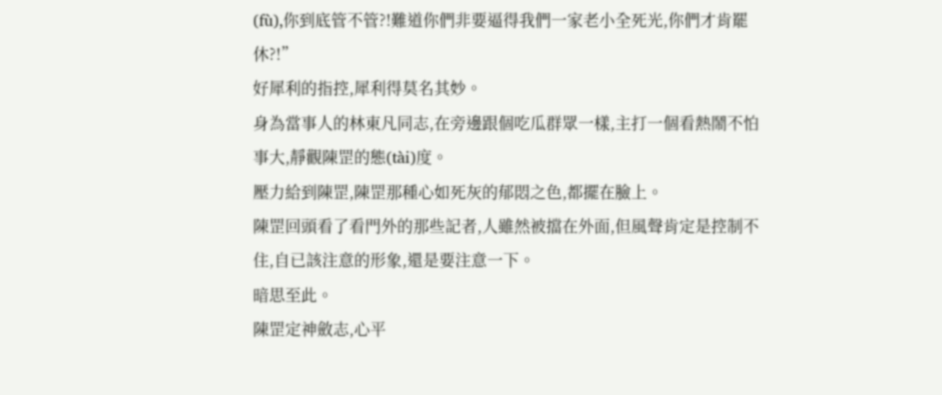(fù),你到底管不管?!難道你們非要逼得我們一家老小全死光,你們才肯罷休?!”
好犀利的指控,犀利得莫名其妙。
身為當事人的林東凡同志,在旁邊跟個吃瓜群眾一樣,主打一個看熱鬧不怕事大,靜觀陳罡的態(tài)度。
壓力給到陳罡,陳罡那種心如死灰的郁悶之色,都擺在臉上。
陳罡回頭看了看門外的那些記者,人雖然被擋在外面,但風聲肯定是控制不住,自已該注意的形象,還是要注意一下。
暗思至此。
陳罡定神斂志,心平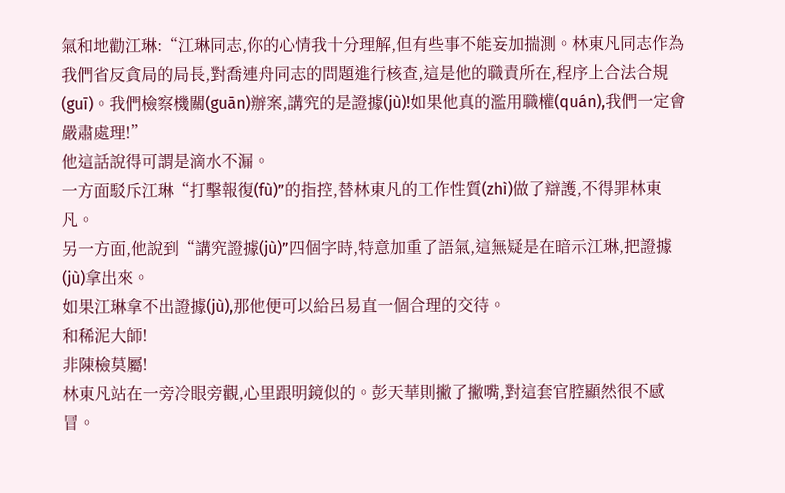氣和地勸江琳:“江琳同志,你的心情我十分理解,但有些事不能妄加揣測。林東凡同志作為我們省反貪局的局長,對喬連舟同志的問題進行核查,這是他的職責所在,程序上合法合規(guī)。我們檢察機關(guān)辦案,講究的是證據(jù)!如果他真的濫用職權(quán),我們一定會嚴肅處理!”
他這話說得可謂是滴水不漏。
一方面駁斥江琳“打擊報復(fù)”的指控,替林東凡的工作性質(zhì)做了辯護,不得罪林東凡。
另一方面,他說到“講究證據(jù)”四個字時,特意加重了語氣,這無疑是在暗示江琳,把證據(jù)拿出來。
如果江琳拿不出證據(jù),那他便可以給呂易直一個合理的交待。
和稀泥大師!
非陳檢莫屬!
林東凡站在一旁冷眼旁觀,心里跟明鏡似的。彭天華則撇了撇嘴,對這套官腔顯然很不感冒。